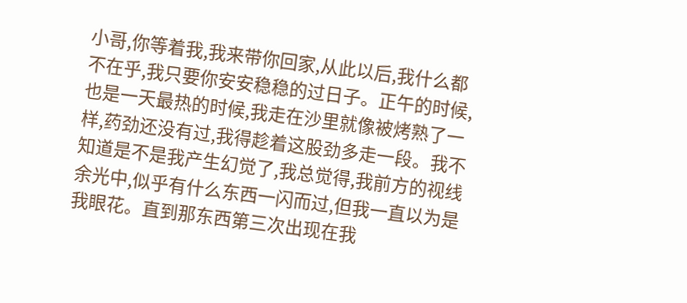小哥,你等着我,我来带你回家,从此以后,我什么都不在乎,我只要你安安稳稳的过日子。正午的时候,也是一天最热的时候,我走在沙里就像被烤熟了一样,药劲还没有过,我得趁着这股劲多走一段。我不知道是不是我产生幻觉了,我总觉得,我前方的视线余光中,似乎有什么东西一闪而过,但我一直以为是我眼花。直到那东西第三次出现在我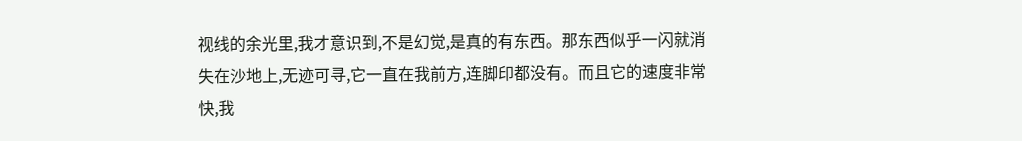视线的余光里,我才意识到,不是幻觉,是真的有东西。那东西似乎一闪就消失在沙地上,无迹可寻,它一直在我前方,连脚印都没有。而且它的速度非常快,我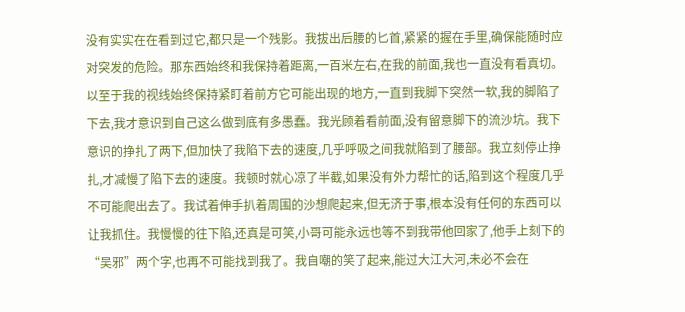没有实实在在看到过它,都只是一个残影。我拔出后腰的匕首,紧紧的握在手里,确保能随时应对突发的危险。那东西始终和我保持着距离,一百米左右,在我的前面,我也一直没有看真切。以至于我的视线始终保持紧盯着前方它可能出现的地方,一直到我脚下突然一软,我的脚陷了下去,我才意识到自己这么做到底有多愚蠢。我光顾着看前面,没有留意脚下的流沙坑。我下意识的挣扎了两下,但加快了我陷下去的速度,几乎呼吸之间我就陷到了腰部。我立刻停止挣扎,才减慢了陷下去的速度。我顿时就心凉了半截,如果没有外力帮忙的话,陷到这个程度几乎不可能爬出去了。我试着伸手扒着周围的沙想爬起来,但无济于事,根本没有任何的东西可以让我抓住。我慢慢的往下陷,还真是可笑,小哥可能永远也等不到我带他回家了,他手上刻下的“吴邪”两个字,也再不可能找到我了。我自嘲的笑了起来,能过大江大河,未必不会在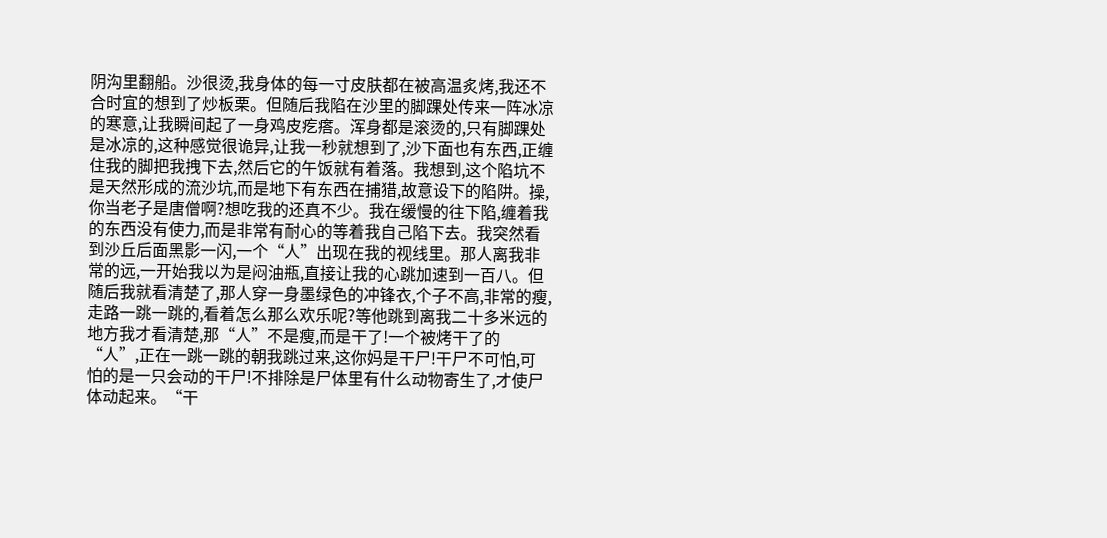阴沟里翻船。沙很烫,我身体的每一寸皮肤都在被高温炙烤,我还不合时宜的想到了炒板栗。但随后我陷在沙里的脚踝处传来一阵冰凉的寒意,让我瞬间起了一身鸡皮疙瘩。浑身都是滚烫的,只有脚踝处是冰凉的,这种感觉很诡异,让我一秒就想到了,沙下面也有东西,正缠住我的脚把我拽下去,然后它的午饭就有着落。我想到,这个陷坑不是天然形成的流沙坑,而是地下有东西在捕猎,故意设下的陷阱。操,你当老子是唐僧啊?想吃我的还真不少。我在缓慢的往下陷,缠着我的东西没有使力,而是非常有耐心的等着我自己陷下去。我突然看到沙丘后面黑影一闪,一个“人”出现在我的视线里。那人离我非常的远,一开始我以为是闷油瓶,直接让我的心跳加速到一百八。但随后我就看清楚了,那人穿一身墨绿色的冲锋衣,个子不高,非常的瘦,走路一跳一跳的,看着怎么那么欢乐呢?等他跳到离我二十多米远的地方我才看清楚,那“人”不是瘦,而是干了!一个被烤干了的“人”,正在一跳一跳的朝我跳过来,这你妈是干尸!干尸不可怕,可怕的是一只会动的干尸!不排除是尸体里有什么动物寄生了,才使尸体动起来。“干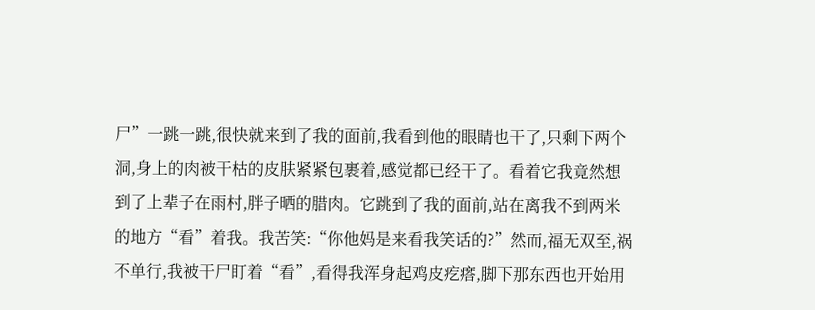尸”一跳一跳,很快就来到了我的面前,我看到他的眼睛也干了,只剩下两个洞,身上的肉被干枯的皮肤紧紧包裹着,感觉都已经干了。看着它我竟然想到了上辈子在雨村,胖子晒的腊肉。它跳到了我的面前,站在离我不到两米的地方“看”着我。我苦笑:“你他妈是来看我笑话的?”然而,福无双至,祸不单行,我被干尸盯着“看”,看得我浑身起鸡皮疙瘩,脚下那东西也开始用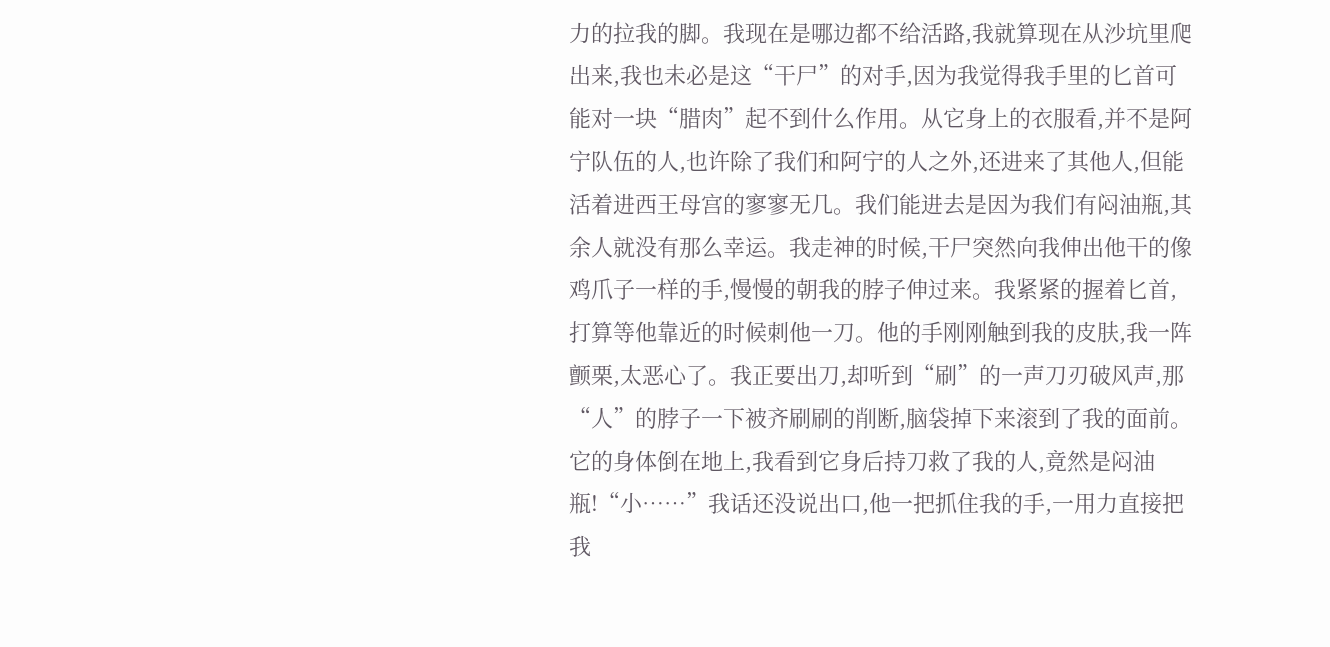力的拉我的脚。我现在是哪边都不给活路,我就算现在从沙坑里爬出来,我也未必是这“干尸”的对手,因为我觉得我手里的匕首可能对一块“腊肉”起不到什么作用。从它身上的衣服看,并不是阿宁队伍的人,也许除了我们和阿宁的人之外,还进来了其他人,但能活着进西王母宫的寥寥无几。我们能进去是因为我们有闷油瓶,其余人就没有那么幸运。我走神的时候,干尸突然向我伸出他干的像鸡爪子一样的手,慢慢的朝我的脖子伸过来。我紧紧的握着匕首,打算等他靠近的时候刺他一刀。他的手刚刚触到我的皮肤,我一阵颤栗,太恶心了。我正要出刀,却听到“刷”的一声刀刃破风声,那“人”的脖子一下被齐刷刷的削断,脑袋掉下来滚到了我的面前。它的身体倒在地上,我看到它身后持刀救了我的人,竟然是闷油瓶!“小……”我话还没说出口,他一把抓住我的手,一用力直接把我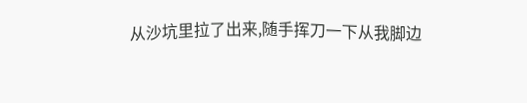从沙坑里拉了出来,随手挥刀一下从我脚边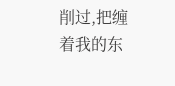削过,把缠着我的东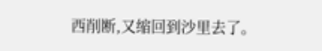西削断,又缩回到沙里去了。